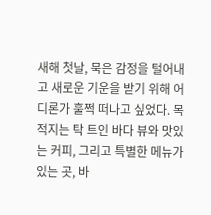새해 첫날, 묵은 감정을 털어내고 새로운 기운을 받기 위해 어디론가 훌쩍 떠나고 싶었다. 목적지는 탁 트인 바다 뷰와 맛있는 커피, 그리고 특별한 메뉴가 있는 곳, 바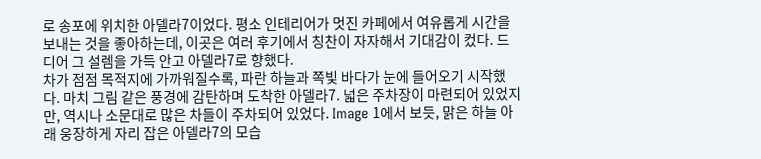로 송포에 위치한 아델라7이었다. 평소 인테리어가 멋진 카페에서 여유롭게 시간을 보내는 것을 좋아하는데, 이곳은 여러 후기에서 칭찬이 자자해서 기대감이 컸다. 드디어 그 설렘을 가득 안고 아델라7로 향했다.
차가 점점 목적지에 가까워질수록, 파란 하늘과 쪽빛 바다가 눈에 들어오기 시작했다. 마치 그림 같은 풍경에 감탄하며 도착한 아델라7. 넓은 주차장이 마련되어 있었지만, 역시나 소문대로 많은 차들이 주차되어 있었다. Image 1에서 보듯, 맑은 하늘 아래 웅장하게 자리 잡은 아델라7의 모습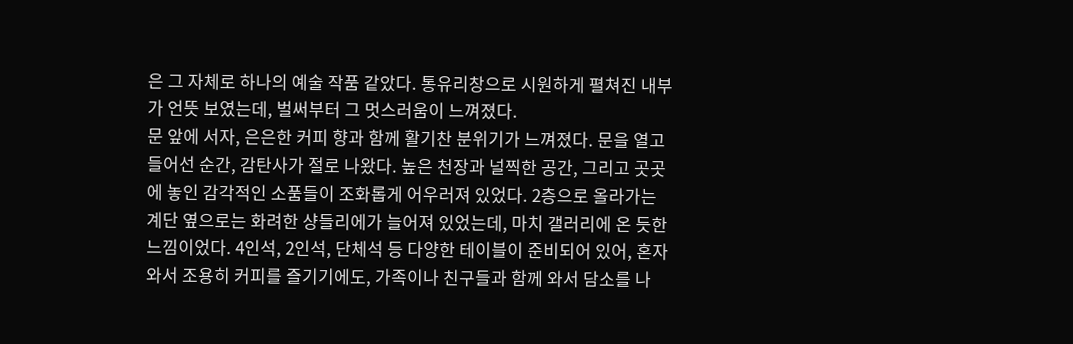은 그 자체로 하나의 예술 작품 같았다. 통유리창으로 시원하게 펼쳐진 내부가 언뜻 보였는데, 벌써부터 그 멋스러움이 느껴졌다.
문 앞에 서자, 은은한 커피 향과 함께 활기찬 분위기가 느껴졌다. 문을 열고 들어선 순간, 감탄사가 절로 나왔다. 높은 천장과 널찍한 공간, 그리고 곳곳에 놓인 감각적인 소품들이 조화롭게 어우러져 있었다. 2층으로 올라가는 계단 옆으로는 화려한 샹들리에가 늘어져 있었는데, 마치 갤러리에 온 듯한 느낌이었다. 4인석, 2인석, 단체석 등 다양한 테이블이 준비되어 있어, 혼자 와서 조용히 커피를 즐기기에도, 가족이나 친구들과 함께 와서 담소를 나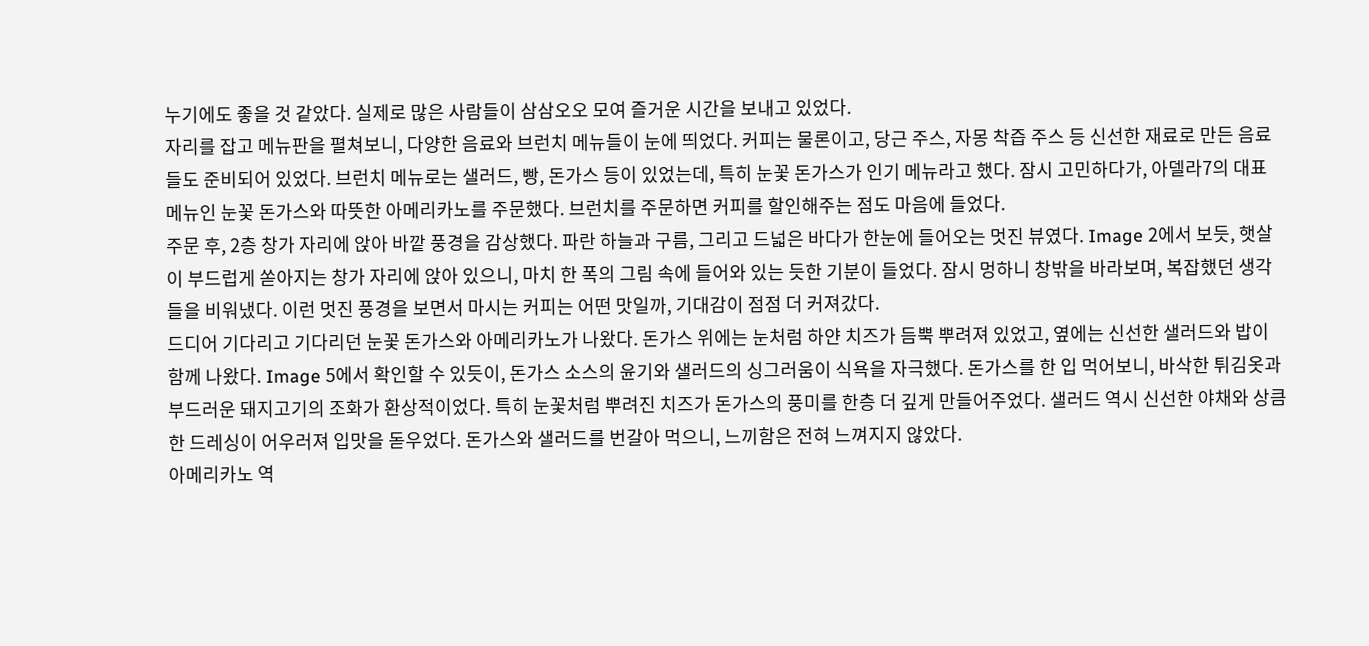누기에도 좋을 것 같았다. 실제로 많은 사람들이 삼삼오오 모여 즐거운 시간을 보내고 있었다.
자리를 잡고 메뉴판을 펼쳐보니, 다양한 음료와 브런치 메뉴들이 눈에 띄었다. 커피는 물론이고, 당근 주스, 자몽 착즙 주스 등 신선한 재료로 만든 음료들도 준비되어 있었다. 브런치 메뉴로는 샐러드, 빵, 돈가스 등이 있었는데, 특히 눈꽃 돈가스가 인기 메뉴라고 했다. 잠시 고민하다가, 아델라7의 대표 메뉴인 눈꽃 돈가스와 따뜻한 아메리카노를 주문했다. 브런치를 주문하면 커피를 할인해주는 점도 마음에 들었다.
주문 후, 2층 창가 자리에 앉아 바깥 풍경을 감상했다. 파란 하늘과 구름, 그리고 드넓은 바다가 한눈에 들어오는 멋진 뷰였다. Image 2에서 보듯, 햇살이 부드럽게 쏟아지는 창가 자리에 앉아 있으니, 마치 한 폭의 그림 속에 들어와 있는 듯한 기분이 들었다. 잠시 멍하니 창밖을 바라보며, 복잡했던 생각들을 비워냈다. 이런 멋진 풍경을 보면서 마시는 커피는 어떤 맛일까, 기대감이 점점 더 커져갔다.
드디어 기다리고 기다리던 눈꽃 돈가스와 아메리카노가 나왔다. 돈가스 위에는 눈처럼 하얀 치즈가 듬뿍 뿌려져 있었고, 옆에는 신선한 샐러드와 밥이 함께 나왔다. Image 5에서 확인할 수 있듯이, 돈가스 소스의 윤기와 샐러드의 싱그러움이 식욕을 자극했다. 돈가스를 한 입 먹어보니, 바삭한 튀김옷과 부드러운 돼지고기의 조화가 환상적이었다. 특히 눈꽃처럼 뿌려진 치즈가 돈가스의 풍미를 한층 더 깊게 만들어주었다. 샐러드 역시 신선한 야채와 상큼한 드레싱이 어우러져 입맛을 돋우었다. 돈가스와 샐러드를 번갈아 먹으니, 느끼함은 전혀 느껴지지 않았다.
아메리카노 역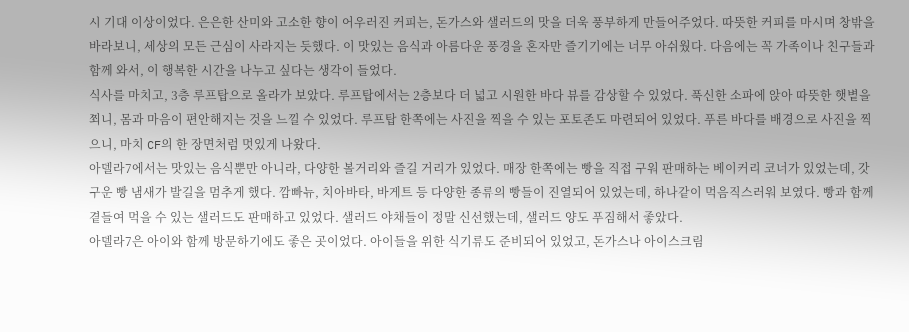시 기대 이상이었다. 은은한 산미와 고소한 향이 어우러진 커피는, 돈가스와 샐러드의 맛을 더욱 풍부하게 만들어주었다. 따뜻한 커피를 마시며 창밖을 바라보니, 세상의 모든 근심이 사라지는 듯했다. 이 맛있는 음식과 아름다운 풍경을 혼자만 즐기기에는 너무 아쉬웠다. 다음에는 꼭 가족이나 친구들과 함께 와서, 이 행복한 시간을 나누고 싶다는 생각이 들었다.
식사를 마치고, 3층 루프탑으로 올라가 보았다. 루프탑에서는 2층보다 더 넓고 시원한 바다 뷰를 감상할 수 있었다. 푹신한 소파에 앉아 따뜻한 햇볕을 쬐니, 몸과 마음이 편안해지는 것을 느낄 수 있었다. 루프탑 한쪽에는 사진을 찍을 수 있는 포토존도 마련되어 있었다. 푸른 바다를 배경으로 사진을 찍으니, 마치 CF의 한 장면처럼 멋있게 나왔다.
아델라7에서는 맛있는 음식뿐만 아니라, 다양한 볼거리와 즐길 거리가 있었다. 매장 한쪽에는 빵을 직접 구워 판매하는 베이커리 코너가 있었는데, 갓 구운 빵 냄새가 발길을 멈추게 했다. 깜빠뉴, 치아바타, 바게트 등 다양한 종류의 빵들이 진열되어 있었는데, 하나같이 먹음직스러워 보였다. 빵과 함께 곁들여 먹을 수 있는 샐러드도 판매하고 있었다. 샐러드 야채들이 정말 신선했는데, 샐러드 양도 푸짐해서 좋았다.
아델라7은 아이와 함께 방문하기에도 좋은 곳이었다. 아이들을 위한 식기류도 준비되어 있었고, 돈가스나 아이스크림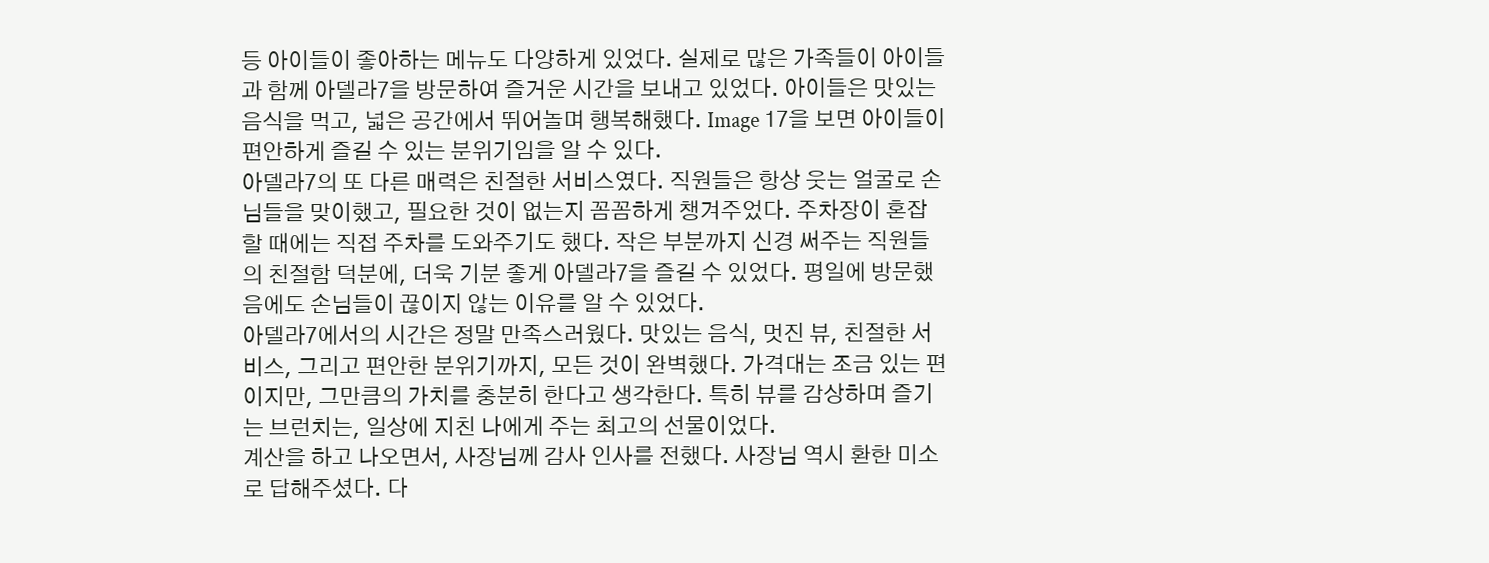등 아이들이 좋아하는 메뉴도 다양하게 있었다. 실제로 많은 가족들이 아이들과 함께 아델라7을 방문하여 즐거운 시간을 보내고 있었다. 아이들은 맛있는 음식을 먹고, 넓은 공간에서 뛰어놀며 행복해했다. Image 17을 보면 아이들이 편안하게 즐길 수 있는 분위기임을 알 수 있다.
아델라7의 또 다른 매력은 친절한 서비스였다. 직원들은 항상 웃는 얼굴로 손님들을 맞이했고, 필요한 것이 없는지 꼼꼼하게 챙겨주었다. 주차장이 혼잡할 때에는 직접 주차를 도와주기도 했다. 작은 부분까지 신경 써주는 직원들의 친절함 덕분에, 더욱 기분 좋게 아델라7을 즐길 수 있었다. 평일에 방문했음에도 손님들이 끊이지 않는 이유를 알 수 있었다.
아델라7에서의 시간은 정말 만족스러웠다. 맛있는 음식, 멋진 뷰, 친절한 서비스, 그리고 편안한 분위기까지, 모든 것이 완벽했다. 가격대는 조금 있는 편이지만, 그만큼의 가치를 충분히 한다고 생각한다. 특히 뷰를 감상하며 즐기는 브런치는, 일상에 지친 나에게 주는 최고의 선물이었다.
계산을 하고 나오면서, 사장님께 감사 인사를 전했다. 사장님 역시 환한 미소로 답해주셨다. 다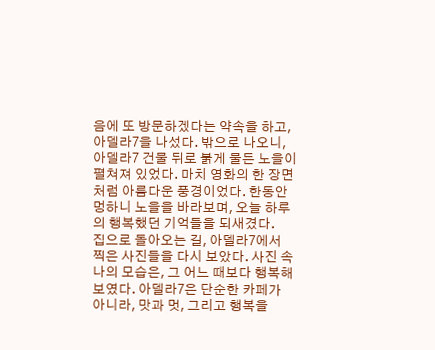음에 또 방문하겠다는 약속을 하고, 아델라7을 나섰다. 밖으로 나오니, 아델라7 건물 뒤로 붉게 물든 노을이 펼쳐져 있었다. 마치 영화의 한 장면처럼 아름다운 풍경이었다. 한동안 멍하니 노을을 바라보며, 오늘 하루의 행복했던 기억들을 되새겼다.
집으로 돌아오는 길, 아델라7에서 찍은 사진들을 다시 보았다. 사진 속 나의 모습은, 그 어느 때보다 행복해 보였다. 아델라7은 단순한 카페가 아니라, 맛과 멋, 그리고 행복을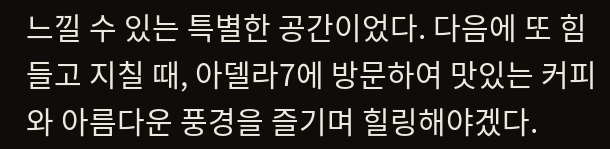느낄 수 있는 특별한 공간이었다. 다음에 또 힘들고 지칠 때, 아델라7에 방문하여 맛있는 커피와 아름다운 풍경을 즐기며 힐링해야겠다.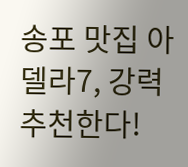송포 맛집 아델라7, 강력 추천한다!